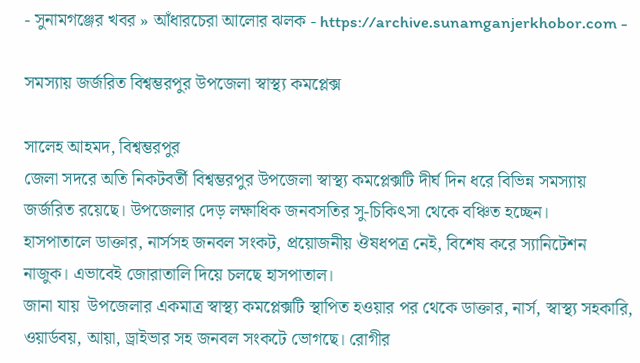- সুনামগঞ্জের খবর » আঁধারচেরা আলোর ঝলক - https://archive.sunamganjerkhobor.com -

সমস্যায় জর্জরিত বিশ্বম্ভরপুর উপজেলা স্বাস্থ্য কমপ্লেক্স

সালেহ আহমদ, বিশ্বম্ভরপুর
জেলা সদরে অতি নিকটবর্তী বিশ্বম্ভরপুর উপজেলা স্বাস্থ্য কমপ্লেক্সটি দীর্ঘ দিন ধরে বিভিন্ন সমস্যায় জর্জরিত রয়েছে। উপজেলার দেড় লক্ষাধিক জনবসতির সু-চিকিৎসা থেকে বঞ্চিত হচ্ছেন।
হাসপাতালে ডাক্তার, নার্সসহ জনবল সংকট, প্রয়োজনীয় ঔষধপত্র নেই, বিশেষ করে স্যানিটেশন নাজুক। এভাবেই জোরাতালি দিয়ে চলছে হাসপাতাল।
জানা যায়  উপজেলার একমাত্র স্বাস্থ্য কমপ্লেক্সটি স্থাপিত হওয়ার পর থেকে ডাক্তার, নার্স, স্বাস্থ্য সহকারি, ওয়ার্ডবয়, আয়া, ড্রাইভার সহ জনবল সংকটে ভোগছে। রোগীর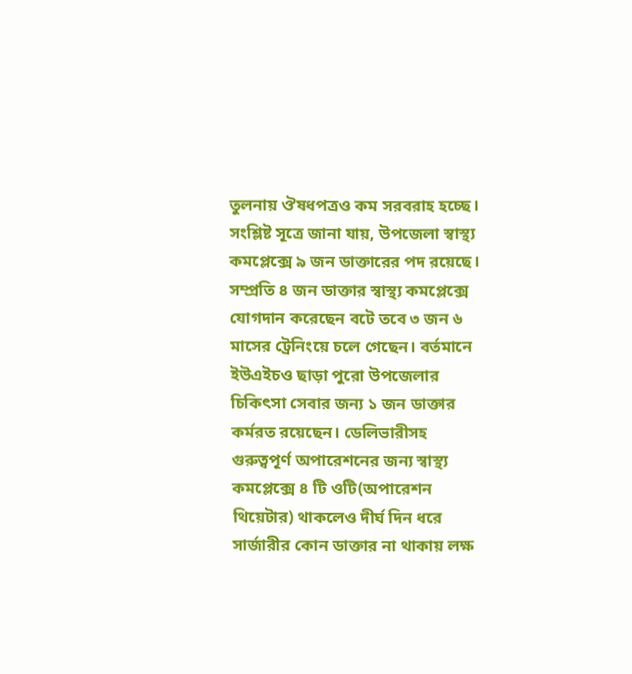তুলনায় ঔষধপত্রও কম সরবরাহ হচ্ছে।
সংশ্লিষ্ট সূত্রে জানা যায়, উপজেলা স্বাস্থ্য কমপ্লেক্সে ৯ জন ডাক্তারের পদ রয়েছে। সম্প্রতি ৪ জন ডাক্তার স্বাস্থ্য কমপ্লেক্সে যোগদান করেছেন বটে তবে ৩ জন ৬ মাসের ট্রেনিংয়ে চলে গেছেন। বর্তমানে ইউএইচও ছাড়া পুরো উপজেলার চিকিৎসা সেবার জন্য ১ জন ডাক্তার কর্মরত রয়েছেন। ডেলিভারীসহ গুরুত্বপূর্ণ অপারেশনের জন্য স্বাস্থ্য কমপ্লেক্সে ৪ টি ওটি(অপারেশন থিয়েটার) থাকলেও দীর্ঘ দিন ধরে সার্জারীর কোন ডাক্তার না থাকায় লক্ষ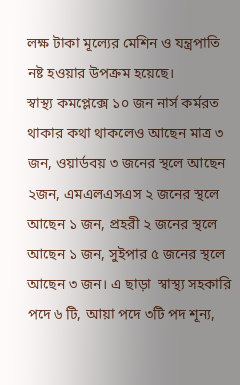লক্ষ টাকা মূল্যের মেশিন ও যন্ত্রপাতি নষ্ট হওয়ার উপক্রম হয়েছে।
স্বাস্থ্য কমপ্লেক্সে ১০ জন নার্স কর্মরত থাকার কথা থাকলেও আছেন মাত্র ৩ জন, ওয়ার্ডবয় ৩ জনের স্থলে আছেন ২জন, এমএলএসএস ২ জনের স্থলে আছেন ১ জন, প্রহরী ২ জনের স্থলে আছেন ১ জন, সুইপার ৫ জনের স্থলে আছেন ৩ জন। এ ছাড়া  স্বাস্থ্য সহকারি পদে ৬ টি, আয়া পদে ৩টি পদ শূন্য,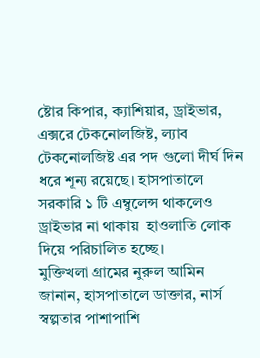ষ্টোর কিপার, ক্যাশিয়ার, ড্রাইভার, এক্সরে টেকনোলজিষ্ট, ল্যাব টেকনোলজিষ্ট এর পদ গুলো দীর্ঘ দিন ধরে শূন্য রয়েছে। হাসপাতালে সরকারি ১ টি এম্বুলেন্স থাকলেও ড্রাইভার না থাকায়  হাওলাতি লোক দিয়ে পরিচালিত হচ্ছে।
মুক্তিখলা গ্রামের নুরুল আমিন জানান, হাসপাতালে ডাক্তার, নার্স স্বল্পতার পাশাপাশি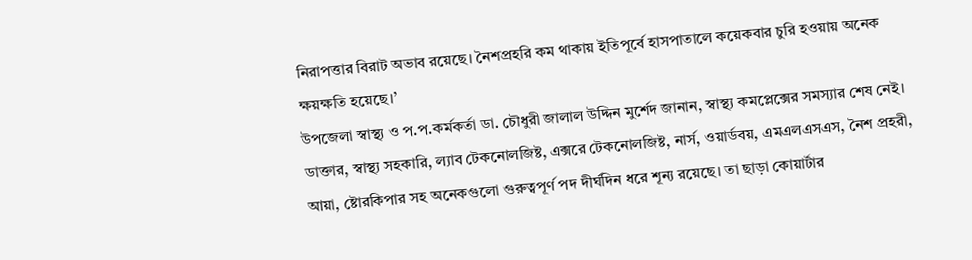নিরাপত্তার বিরাট অভাব রয়েছে। নৈশপ্রহরি কম থাকায় ইতিপূর্বে হাসপাতালে কয়েকবার চুরি হওয়ায় অনেক ক্ষয়ক্ষতি হয়েছে।’
উপজেলা স্বাস্থ্য ও প.প.কর্মকর্তা ডা. চৌধুরী জালাল উদ্দিন মুর্শেদ জানান, স্বাস্থ্য কমপ্লেক্সের সমস্যার শেষ নেই। ডাক্তার, স্বাস্থ্য সহকারি, ল্যাব টেকনোলজিষ্ট, এক্সরে টেকনোলজিষ্ট, নার্স, ওয়ার্ডবয়, এমএলএসএস, নৈশ প্রহরী, আয়া, ষ্টোরকিপার সহ অনেকগুলো গুরুত্বপূর্ণ পদ দীর্ঘদিন ধরে শূন্য রয়েছে। তা ছাড়া কোয়ার্টার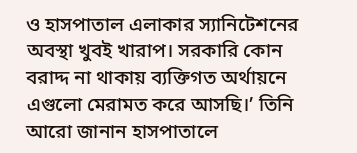ও হাসপাতাল এলাকার স্যানিটেশনের অবস্থা খুবই খারাপ। সরকারি কোন বরাদ্দ না থাকায় ব্যক্তিগত অর্থায়নে এগুলো মেরামত করে আসছি।’ তিনি আরো জানান হাসপাতালে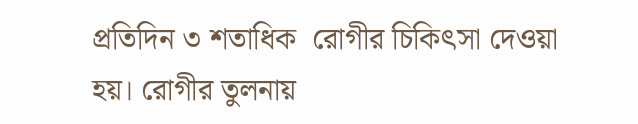প্রতিদিন ৩ শতাধিক  রোগীর চিকিৎসা দেওয়া হয়। রোগীর তুলনায়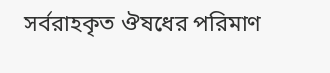সর্বরাহকৃত ঔষধের পরিমাণ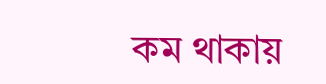কম থাকায়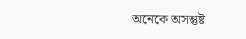অনেকে অসন্তুষ্ট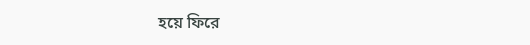হয়ে ফিরে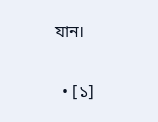যান।

  • [১]